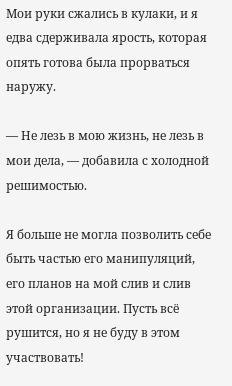Мои руки сжались в кулаки, и я едва сдерживала ярость, которая опять готова была прорваться наружу.

— Не лезь в мою жизнь, не лезь в мои дела, — добавила с холодной решимостью.

Я больше не могла позволить себе быть частью его манипуляций, его планов на мой слив и слив этой организации. Пусть всё рушится, но я не буду в этом участвовать!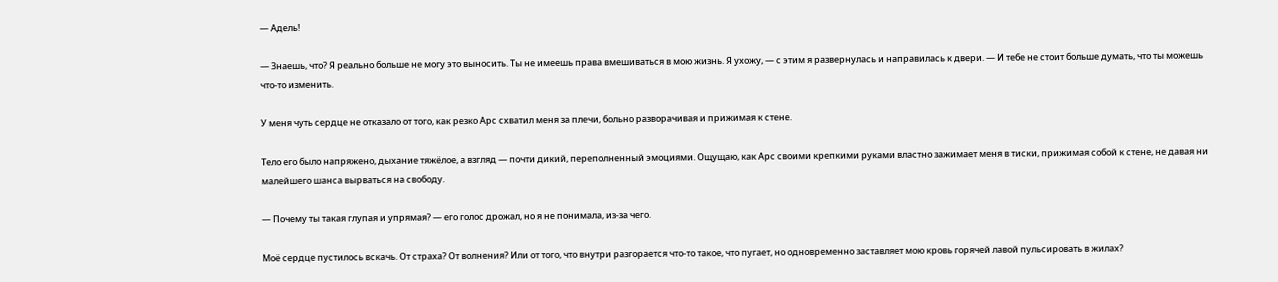— Адель!

— Знаешь, что? Я реально больше не могу это выносить. Ты не имеешь права вмешиваться в мою жизнь. Я ухожу, — с этим я развернулась и направилась к двери. — И тебе не стоит больше думать, что ты можешь что-то изменить.

У меня чуть сердце не отказало от того, как резко Арс схватил меня за плечи, больно разворачивая и прижимая к стене.

Тело его было напряжено, дыхание тяжёлое, а взгляд — почти дикий, переполненный эмоциями. Ощущаю, как Арс своими крепкими руками властно зажимает меня в тиски, прижимая собой к стене, не давая ни малейшего шанса вырваться на свободу.

— Почему ты такая глупая и упрямая? — его голос дрожал, но я не понимала, из-за чего.

Моё сердце пустилось вскачь. От страха? От волнения? Или от того, что внутри разгорается что-то такое, что пугает, но одновременно заставляет мою кровь горячей лавой пульсировать в жилах?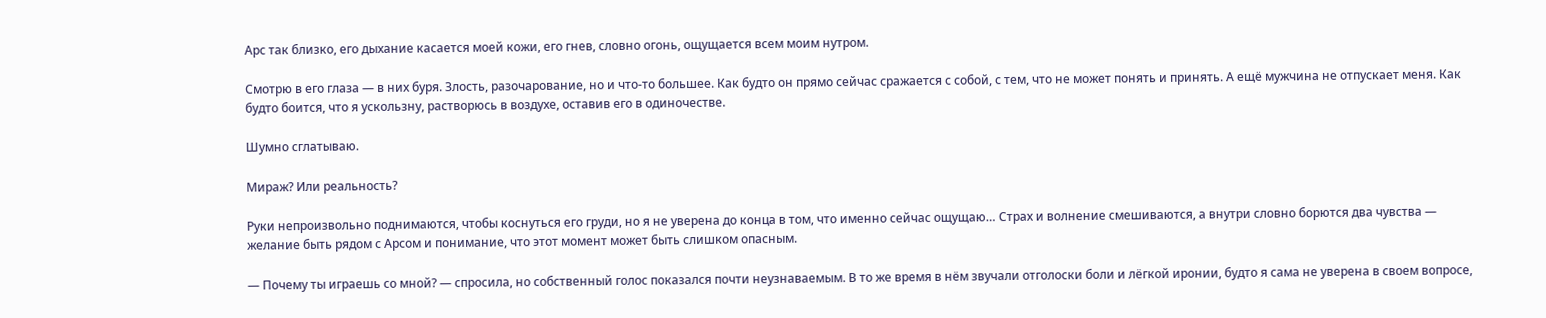Арс так близко, его дыхание касается моей кожи, его гнев, словно огонь, ощущается всем моим нутром.

Смотрю в его глаза — в них буря. Злость, разочарование, но и что-то большее. Как будто он прямо сейчас сражается с собой, с тем, что не может понять и принять. А ещё мужчина не отпускает меня. Как будто боится, что я ускользну, растворюсь в воздухе, оставив его в одиночестве.

Шумно сглатываю.

Мираж? Или реальность?

Руки непроизвольно поднимаются, чтобы коснуться его груди, но я не уверена до конца в том, что именно сейчас ощущаю… Страх и волнение смешиваются, а внутри словно борются два чувства — желание быть рядом с Арсом и понимание, что этот момент может быть слишком опасным.

— Почему ты играешь со мной? — спросила, но собственный голос показался почти неузнаваемым. В то же время в нём звучали отголоски боли и лёгкой иронии, будто я сама не уверена в своем вопросе,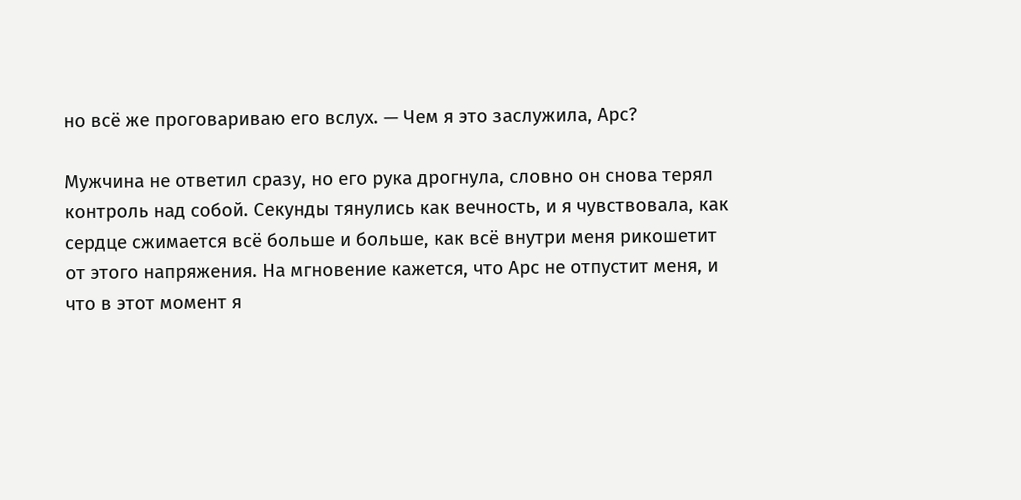но всё же проговариваю его вслух. — Чем я это заслужила, Арс?

Мужчина не ответил сразу, но его рука дрогнула, словно он снова терял контроль над собой. Секунды тянулись как вечность, и я чувствовала, как сердце сжимается всё больше и больше, как всё внутри меня рикошетит от этого напряжения. На мгновение кажется, что Арс не отпустит меня, и что в этот момент я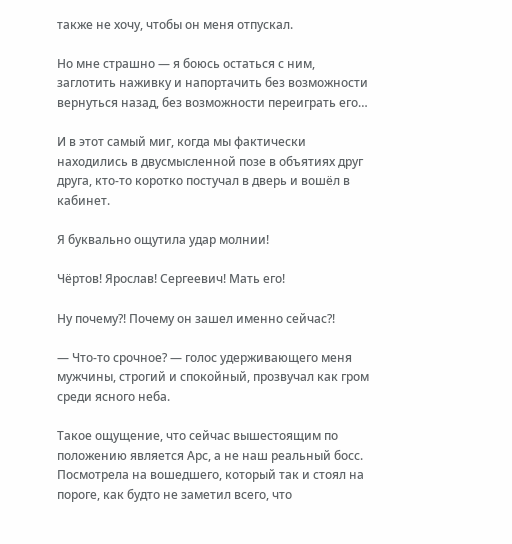также не хочу, чтобы он меня отпускал.

Но мне страшно — я боюсь остаться с ним, заглотить наживку и напортачить без возможности вернуться назад, без возможности переиграть его…

И в этот самый миг, когда мы фактически находились в двусмысленной позе в объятиях друг друга, кто-то коротко постучал в дверь и вошёл в кабинет.

Я буквально ощутила удар молнии!

Чёртов! Ярослав! Сергеевич! Мать его!

Ну почему?! Почему он зашел именно сейчас?!

— Что-то срочное? — голос удерживающего меня мужчины, строгий и спокойный, прозвучал как гром среди ясного неба.

Такое ощущение, что сейчас вышестоящим по положению является Арс, а не наш реальный босс. Посмотрела на вошедшего, который так и стоял на пороге, как будто не заметил всего, что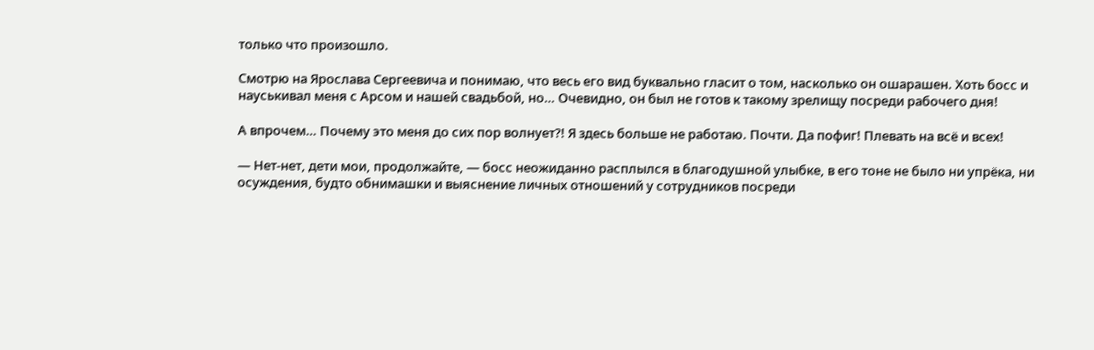только что произошло.

Смотрю на Ярослава Сергеевича и понимаю, что весь его вид буквально гласит о том, насколько он ошарашен. Хоть босс и науськивал меня с Арсом и нашей свадьбой, но… Очевидно, он был не готов к такому зрелищу посреди рабочего дня!

А впрочем… Почему это меня до сих пор волнует?! Я здесь больше не работаю. Почти. Да пофиг! Плевать на всё и всех!

— Нет-нет, дети мои, продолжайте, — босс неожиданно расплылся в благодушной улыбке, в его тоне не было ни упрёка, ни осуждения, будто обнимашки и выяснение личных отношений у сотрудников посреди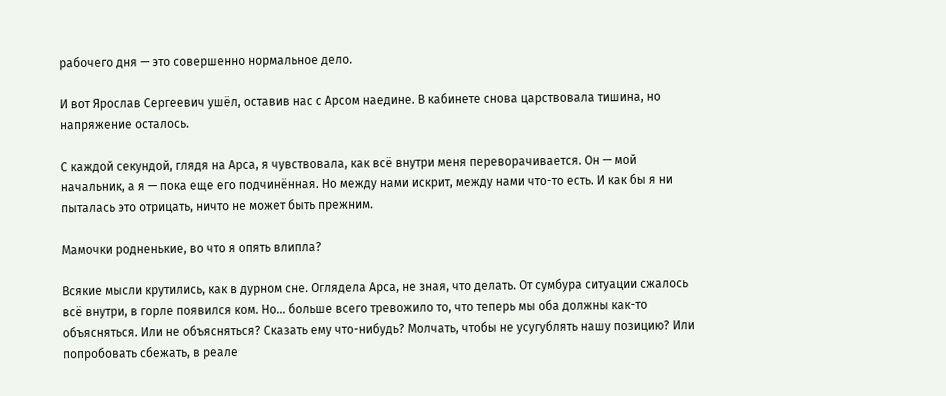рабочего дня — это совершенно нормальное дело.

И вот Ярослав Сергеевич ушёл, оставив нас с Арсом наедине. В кабинете снова царствовала тишина, но напряжение осталось.

С каждой секундой, глядя на Арса, я чувствовала, как всё внутри меня переворачивается. Он — мой начальник, а я — пока еще его подчинённая. Но между нами искрит, между нами что-то есть. И как бы я ни пыталась это отрицать, ничто не может быть прежним.

Мамочки родненькие, во что я опять влипла?

Всякие мысли крутились, как в дурном сне. Оглядела Арса, не зная, что делать. От сумбура ситуации сжалось всё внутри, в горле появился ком. Но… больше всего тревожило то, что теперь мы оба должны как-то объясняться. Или не объясняться? Сказать ему что-нибудь? Молчать, чтобы не усугублять нашу позицию? Или попробовать сбежать, в реале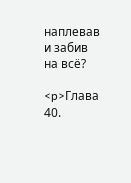наплевав и забив на всё?

<p>Глава 40.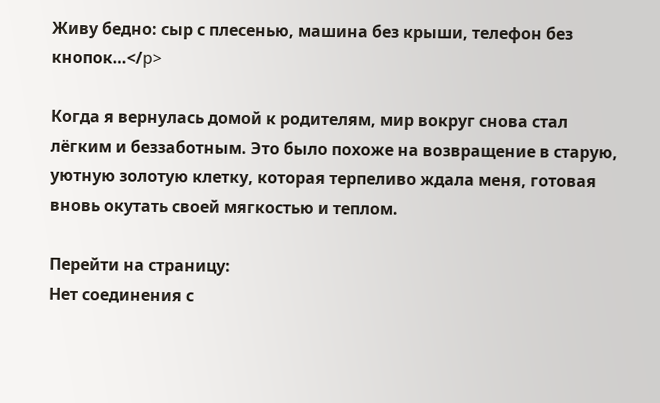Живу бедно: сыр с плесенью, машина без крыши, телефон без кнопок…</p>

Когда я вернулась домой к родителям, мир вокруг снова стал лёгким и беззаботным. Это было похоже на возвращение в старую, уютную золотую клетку, которая терпеливо ждала меня, готовая вновь окутать своей мягкостью и теплом.

Перейти на страницу:
Нет соединения с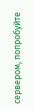сервером, попробуйте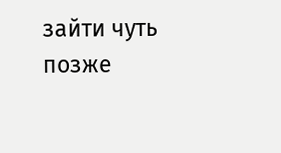зайти чуть позже